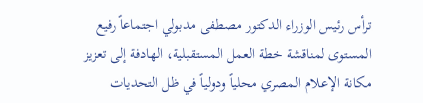ترأس رئيس الوزراء الدكتور مصطفى مدبولي اجتماعاً رفيع المستوى لمناقشة خطة العمل المستقبلية، الهادفة إلى تعزيز مكانة الإعلام المصري محلياً ودولياً في ظل التحديات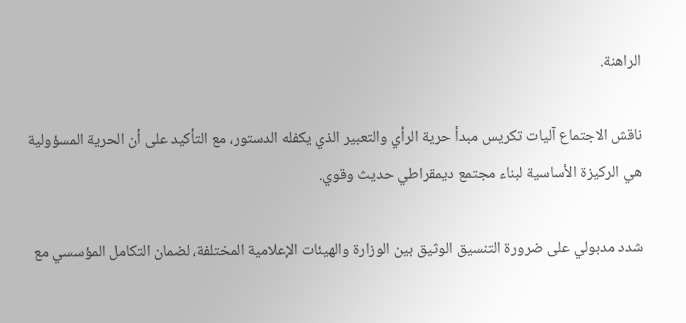الراهنة.

ناقش الاجتماع آليات تكريس مبدأ حرية الرأي والتعبير الذي يكفله الدستور، مع التأكيد على أن الحرية المسؤولية هي الركيزة الأساسية لبناء مجتمع ديمقراطي حديث وقوي.

شدد مدبولي على ضرورة التنسيق الوثيق بين الوزارة والهيئات الإعلامية المختلفة، لضمان التكامل المؤسسي مع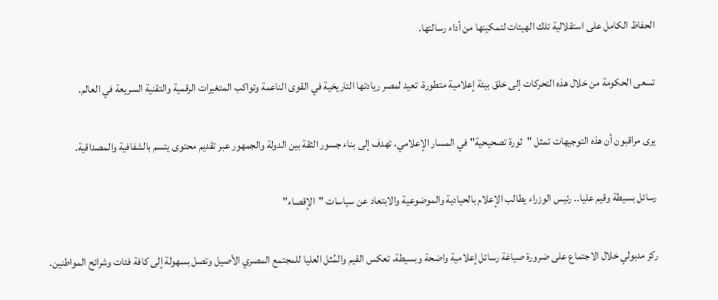الحفاظ الكامل على استقلالية تلك الهيئات لتمكينها من أداء رسالتها.

تسعى الحكومة من خلال هذه التحركات إلى خلق بيئة إعلامية متطورة، تعيد لمصر ريادتها التاريخية في القوى الناعمة وتواكب المتغيرات الرقمية والتقنية السريعة في العالم.

يرى مراقبون أن هذه التوجيهات تمثل "ثورة تصحيحية" في المسار الإعلامي، تهدف إلى بناء جسور الثقة بين الدولة والجمهور عبر تقديم محتوى يتسم بالشفافية والمصداقية.

رسائل بسيطة وقيم عليا.. رئيس الوزراء يطالب الإعلام بالحيادية والموضوعية والابتعاد عن سياسات "الإقصاء"

ركز مدبولي خلال الاجتماع على ضرورة صياغة رسائل إعلامية واضحة وبسيطة، تعكس القيم والمُثل العليا للمجتمع المصري الأصيل وتصل بسهولة إلى كافة فئات وشرائح المواطنين.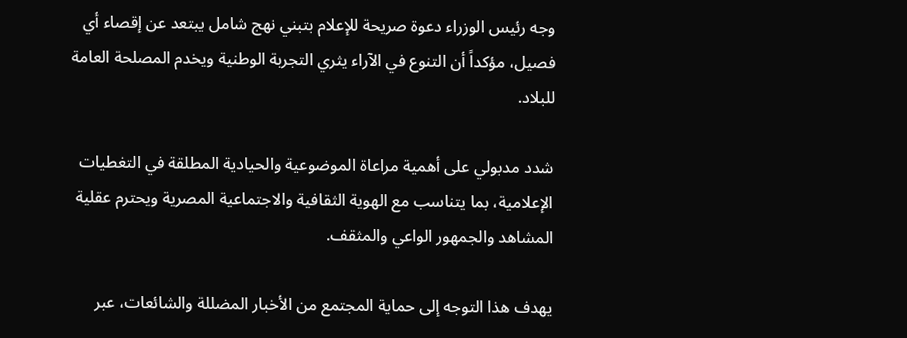وجه رئيس الوزراء دعوة صريحة للإعلام بتبني نهج شامل يبتعد عن إقصاء أي فصيل، مؤكداً أن التنوع في الآراء يثري التجربة الوطنية ويخدم المصلحة العامة للبلاد.

شدد مدبولي على أهمية مراعاة الموضوعية والحيادية المطلقة في التغطيات الإعلامية، بما يتناسب مع الهوية الثقافية والاجتماعية المصرية ويحترم عقلية المشاهد والجمهور الواعي والمثقف.

يهدف هذا التوجه إلى حماية المجتمع من الأخبار المضللة والشائعات، عبر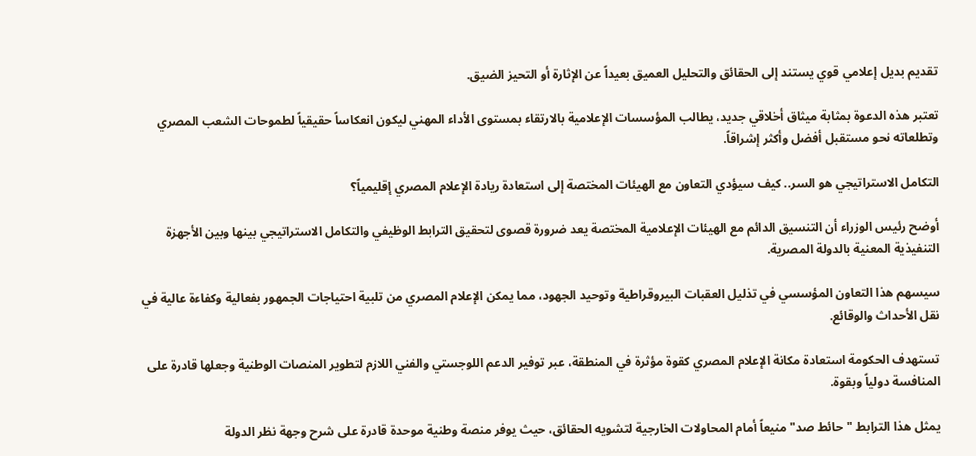تقديم بديل إعلامي قوي يستند إلى الحقائق والتحليل العميق بعيداً عن الإثارة أو التحيز الضيق.

تعتبر هذه الدعوة بمثابة ميثاق أخلاقي جديد، يطالب المؤسسات الإعلامية بالارتقاء بمستوى الأداء المهني ليكون انعكاساً حقيقياً لطموحات الشعب المصري وتطلعاته نحو مستقبل أفضل وأكثر إشراقاً.

التكامل الاستراتيجي هو السر.. كيف سيؤدي التعاون مع الهيئات المختصة إلى استعادة ريادة الإعلام المصري إقليمياً؟

أوضح رئيس الوزراء أن التنسيق الدائم مع الهيئات الإعلامية المختصة يعد ضرورة قصوى لتحقيق الترابط الوظيفي والتكامل الاستراتيجي بينها وبين الأجهزة التنفيذية المعنية بالدولة المصرية.

سيسهم هذا التعاون المؤسسي في تذليل العقبات البيروقراطية وتوحيد الجهود، مما يمكن الإعلام المصري من تلبية احتياجات الجمهور بفعالية وكفاءة عالية في نقل الأحداث والوقائع.

تستهدف الحكومة استعادة مكانة الإعلام المصري كقوة مؤثرة في المنطقة، عبر توفير الدعم اللوجستي والفني اللازم لتطوير المنصات الوطنية وجعلها قادرة على المنافسة دولياً وبقوة.

يمثل هذا الترابط "حائط صد" منيعاً أمام المحاولات الخارجية لتشويه الحقائق، حيث يوفر منصة وطنية موحدة قادرة على شرح وجهة نظر الدولة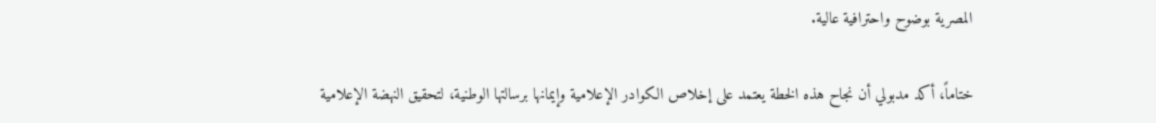المصرية بوضوح واحترافية عالية.

ختاماً، أكد مدبولي أن نجاح هذه الخطة يعتمد على إخلاص الكوادر الإعلامية وإيمانها برسالتها الوطنية، لتحقيق النهضة الإعلامية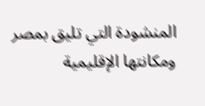المنشودة التي تليق بمصر ومكانتها الإقليمية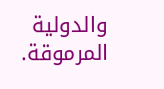والدولية المرموقة.